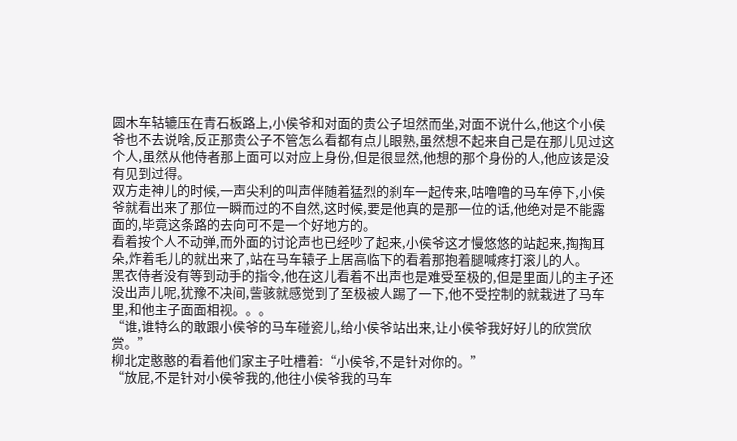圆木车轱辘压在青石板路上,小侯爷和对面的贵公子坦然而坐,对面不说什么,他这个小侯爷也不去说啥,反正那贵公子不管怎么看都有点儿眼熟,虽然想不起来自己是在那儿见过这个人,虽然从他侍者那上面可以对应上身份,但是很显然,他想的那个身份的人,他应该是没有见到过得。
双方走神儿的时候,一声尖利的叫声伴随着猛烈的刹车一起传来,咕噜噜的马车停下,小侯爷就看出来了那位一瞬而过的不自然,这时候,要是他真的是那一位的话,他绝对是不能露面的,毕竟这条路的去向可不是一个好地方的。
看着按个人不动弹,而外面的讨论声也已经吵了起来,小侯爷这才慢悠悠的站起来,掏掏耳朵,炸着毛儿的就出来了,站在马车辕子上居高临下的看着那抱着腿喊疼打滚儿的人。
黑衣侍者没有等到动手的指令,他在这儿看着不出声也是难受至极的,但是里面儿的主子还没出声儿呢,犹豫不决间,訾骇就感觉到了至极被人踢了一下,他不受控制的就栽进了马车里,和他主子面面相视。。。
“谁,谁特么的敢跟小侯爷的马车碰瓷儿,给小侯爷站出来,让小侯爷我好好儿的欣赏欣赏。”
柳北定憨憨的看着他们家主子吐槽着:“小侯爷,不是针对你的。”
“放屁,不是针对小侯爷我的,他往小侯爷我的马车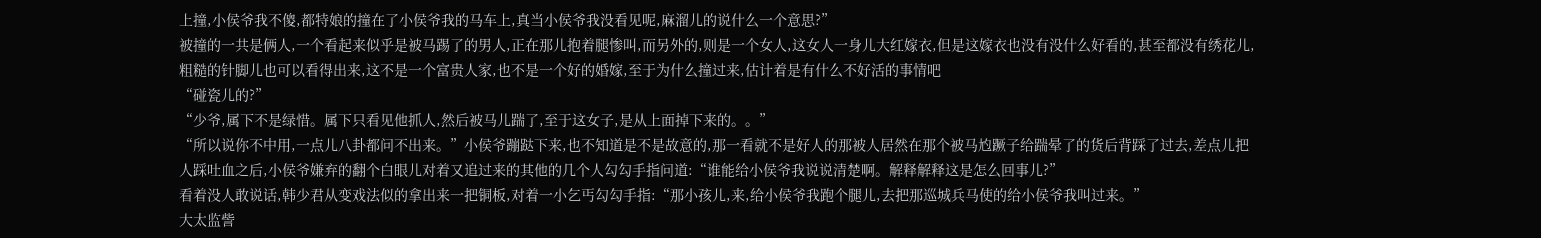上撞,小侯爷我不傻,都特娘的撞在了小侯爷我的马车上,真当小侯爷我没看见呢,麻溜儿的说什么一个意思?”
被撞的一共是俩人,一个看起来似乎是被马踢了的男人,正在那儿抱着腿惨叫,而另外的,则是一个女人,这女人一身儿大红嫁衣,但是这嫁衣也没有没什么好看的,甚至都没有绣花儿,粗糙的针脚儿也可以看得出来,这不是一个富贵人家,也不是一个好的婚嫁,至于为什么撞过来,估计着是有什么不好活的事情吧
“碰瓷儿的?”
“少爷,属下不是绿惜。属下只看见他抓人,然后被马儿踹了,至于这女子,是从上面掉下来的。。”
“所以说你不中用,一点儿八卦都问不出来。”小侯爷蹦跶下来,也不知道是不是故意的,那一看就不是好人的那被人居然在那个被马尥蹶子给踹晕了的货后背踩了过去,差点儿把人踩吐血之后,小侯爷嫌弃的翻个白眼儿对着又追过来的其他的几个人勾勾手指问道:“谁能给小侯爷我说说清楚啊。解释解释这是怎么回事儿?”
看着没人敢说话,韩少君从变戏法似的拿出来一把铜板,对着一小乞丐勾勾手指:“那小孩儿,来,给小侯爷我跑个腿儿,去把那巡城兵马使的给小侯爷我叫过来。”
大太监訾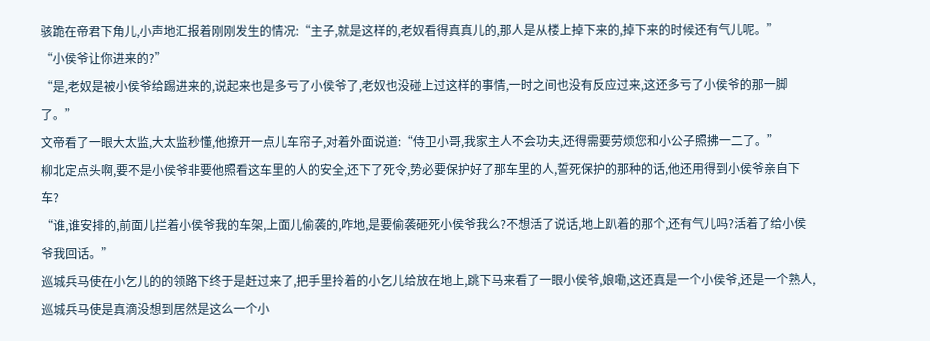骇跪在帝君下角儿,小声地汇报着刚刚发生的情况:“主子,就是这样的,老奴看得真真儿的,那人是从楼上掉下来的,掉下来的时候还有气儿呢。”
“小侯爷让你进来的?”
“是,老奴是被小侯爷给踢进来的,说起来也是多亏了小侯爷了,老奴也没碰上过这样的事情,一时之间也没有反应过来,这还多亏了小侯爷的那一脚了。”
文帝看了一眼大太监,大太监秒懂,他撩开一点儿车帘子,对着外面说道:“侍卫小哥,我家主人不会功夫,还得需要劳烦您和小公子照拂一二了。”
柳北定点头啊,要不是小侯爷非要他照看这车里的人的安全,还下了死令,势必要保护好了那车里的人,誓死保护的那种的话,他还用得到小侯爷亲自下车?
“谁,谁安排的,前面儿拦着小侯爷我的车架,上面儿偷袭的,咋地,是要偷袭砸死小侯爷我么?不想活了说话,地上趴着的那个,还有气儿吗?活着了给小侯爷我回话。”
巡城兵马使在小乞儿的的领路下终于是赶过来了,把手里拎着的小乞儿给放在地上,跳下马来看了一眼小侯爷,娘嘞,这还真是一个小侯爷,还是一个熟人,巡城兵马使是真滴没想到居然是这么一个小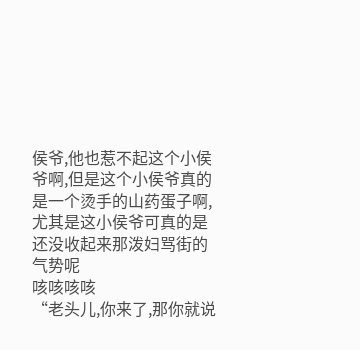侯爷,他也惹不起这个小侯爷啊,但是这个小侯爷真的是一个烫手的山药蛋子啊,尤其是这小侯爷可真的是还没收起来那泼妇骂街的气势呢
咳咳咳咳
“老头儿,你来了,那你就说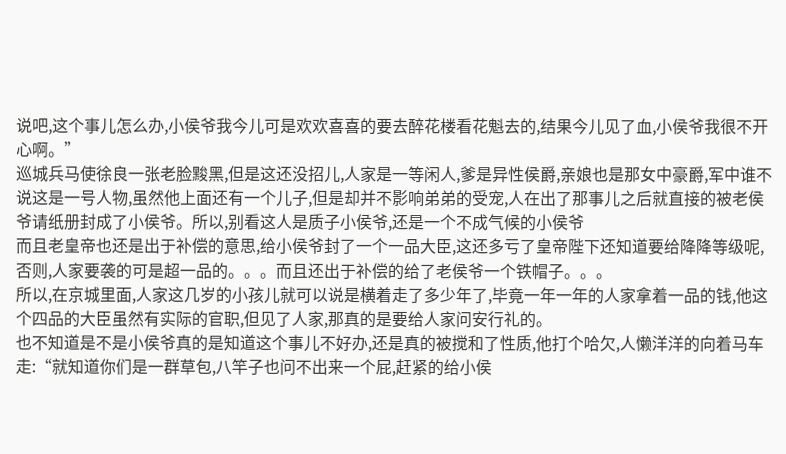说吧,这个事儿怎么办,小侯爷我今儿可是欢欢喜喜的要去醉花楼看花魁去的,结果今儿见了血,小侯爷我很不开心啊。”
巡城兵马使徐良一张老脸黢黑,但是这还没招儿,人家是一等闲人,爹是异性侯爵,亲娘也是那女中豪爵,军中谁不说这是一号人物,虽然他上面还有一个儿子,但是却并不影响弟弟的受宠,人在出了那事儿之后就直接的被老侯爷请纸册封成了小侯爷。所以,别看这人是质子小侯爷,还是一个不成气候的小侯爷
而且老皇帝也还是出于补偿的意思,给小侯爷封了一个一品大臣,这还多亏了皇帝陛下还知道要给降降等级呢,否则,人家要袭的可是超一品的。。。而且还出于补偿的给了老侯爷一个铁帽子。。。
所以,在京城里面,人家这几岁的小孩儿就可以说是横着走了多少年了,毕竟一年一年的人家拿着一品的钱,他这个四品的大臣虽然有实际的官职,但见了人家,那真的是要给人家问安行礼的。
也不知道是不是小侯爷真的是知道这个事儿不好办,还是真的被搅和了性质,他打个哈欠,人懒洋洋的向着马车走:“就知道你们是一群草包,八竿子也问不出来一个屁,赶紧的给小侯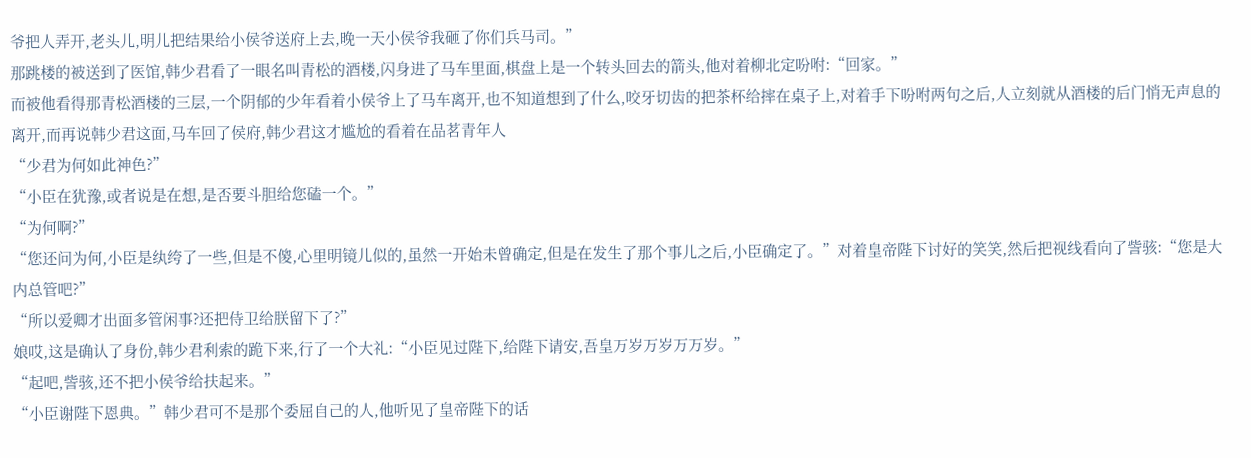爷把人弄开,老头儿,明儿把结果给小侯爷送府上去,晚一天小侯爷我砸了你们兵马司。”
那跳楼的被送到了医馆,韩少君看了一眼名叫青松的酒楼,闪身进了马车里面,棋盘上是一个转头回去的箭头,他对着柳北定吩咐:“回家。”
而被他看得那青松酒楼的三层,一个阴郁的少年看着小侯爷上了马车离开,也不知道想到了什么,咬牙切齿的把茶杯给摔在桌子上,对着手下吩咐两句之后,人立刻就从酒楼的后门悄无声息的离开,而再说韩少君这面,马车回了侯府,韩少君这才尴尬的看着在品茗青年人
“少君为何如此神色?”
“小臣在犹豫,或者说是在想,是否要斗胆给您磕一个。”
“为何啊?”
“您还问为何,小臣是纨绔了一些,但是不傻,心里明镜儿似的,虽然一开始未曾确定,但是在发生了那个事儿之后,小臣确定了。”对着皇帝陛下讨好的笑笑,然后把视线看向了訾骇:“您是大内总管吧?”
“所以爱卿才出面多管闲事?还把侍卫给朕留下了?”
娘哎,这是确认了身份,韩少君利索的跪下来,行了一个大礼:“小臣见过陛下,给陛下请安,吾皇万岁万岁万万岁。”
“起吧,訾骇,还不把小侯爷给扶起来。”
“小臣谢陛下恩典。”韩少君可不是那个委屈自己的人,他听见了皇帝陛下的话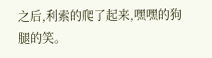之后,利索的爬了起来,嘿嘿的狗腿的笑。